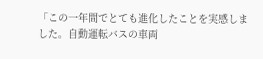「この一年間でとても進化したことを実感しました。自動運転バスの車両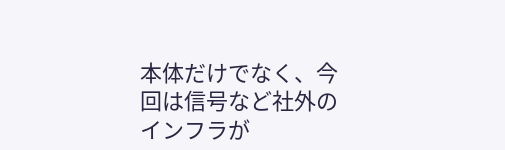本体だけでなく、今回は信号など社外のインフラが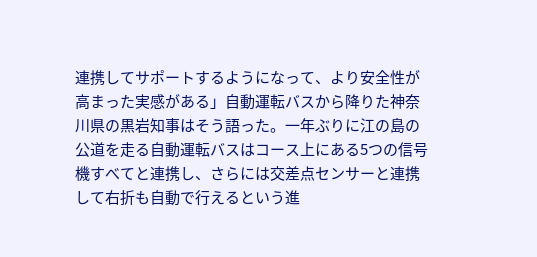連携してサポートするようになって、より安全性が高まった実感がある」自動運転バスから降りた神奈川県の黒岩知事はそう語った。一年ぶりに江の島の公道を走る自動運転バスはコース上にある5つの信号機すべてと連携し、さらには交差点センサーと連携して右折も自動で行えるという進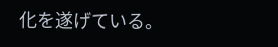化を遂げている。